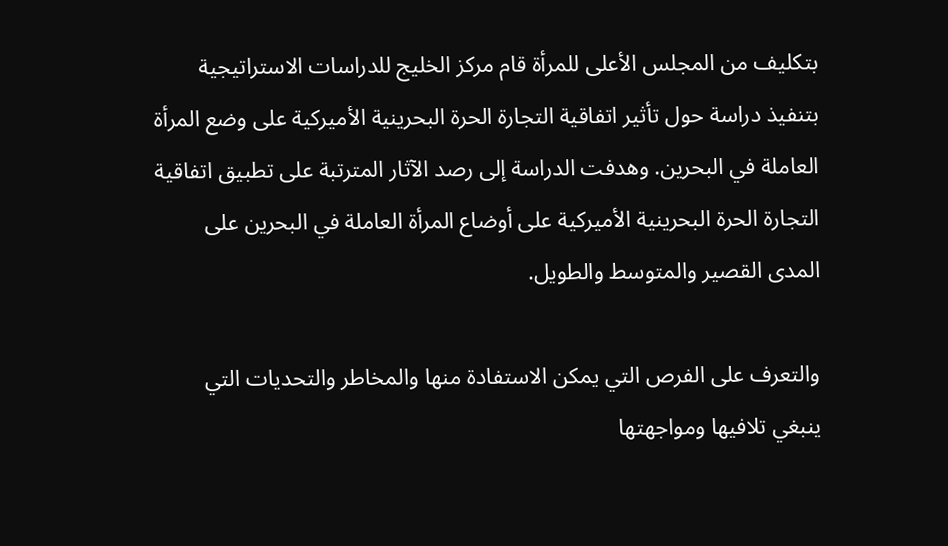بتكليف من المجلس الأعلى للمرأة قام مركز الخليج للدراسات الاستراتيجية بتنفيذ دراسة حول تأثير اتفاقية التجارة الحرة البحرينية الأميركية على وضع المرأة العاملة في البحرين. وهدفت الدراسة إلى رصد الآثار المترتبة على تطبيق اتفاقية التجارة الحرة البحرينية الأميركية على أوضاع المرأة العاملة في البحرين على المدى القصير والمتوسط والطويل.

والتعرف على الفرص التي يمكن الاستفادة منها والمخاطر والتحديات التي ينبغي تلافيها ومواجهتها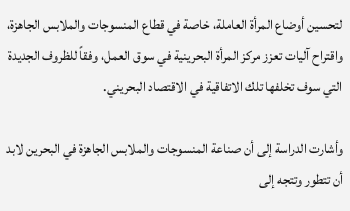لتحسين أوضاع المرأة العاملة، خاصة في قطاع المنسوجات والملابس الجاهزة، واقتراح آليات تعزز مركز المرأة البحرينية في سوق العمل، وفقاً للظروف الجديدة التي سوف تخلفها تلك الاتفاقية في الاقتصاد البحريني.

وأشارت الدراسة إلى أن صناعة المنسوجات والملابس الجاهزة في البحرين لابد أن تتطور وتتجه إلى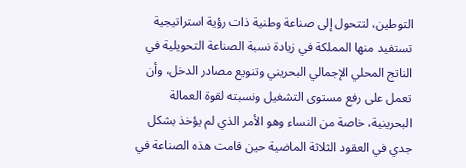التوطين، لتتحول إلى صناعة وطنية ذات رؤية استراتيجية تستفيد منها المملكة في زيادة نسبة الصناعة التحويلية في الناتج المحلي الإجمالي البحريني وتنويع مصادر الدخل، وأن تعمل على رفع مستوى التشغيل ونسبته لقوة العمالة البحرينية، خاصة من النساء وهو الأمر الذي لم يؤخذ بشكل جدي في العقود الثلاثة الماضية حين قامت هذه الصناعة في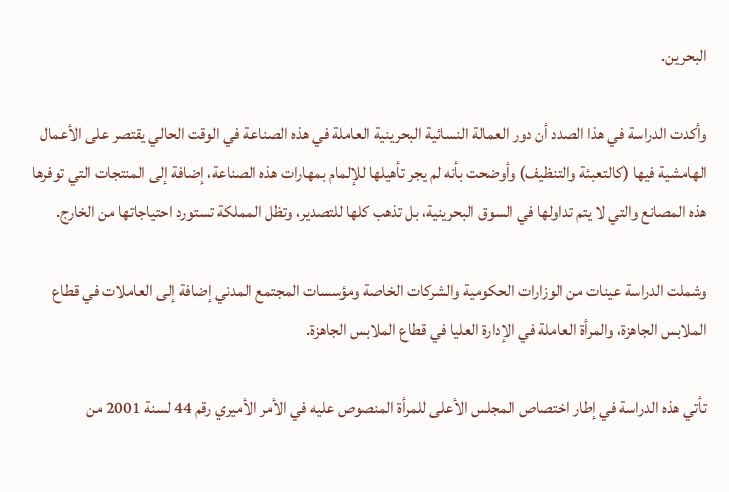البحرين.

وأكدت الدراسة في هذا الصدد أن دور العمالة النسائية البحرينية العاملة في هذه الصناعة في الوقت الحالي يقتصر على الأعمال الهامشية فيها (كالتعبئة والتنظيف) وأوضحت بأنه لم يجر تأهيلها للإلمام بمهارات هذه الصناعة، إضافة إلى المنتجات التي توفرها هذه المصانع والتي لا يتم تداولها في السوق البحرينية، بل تذهب كلها للتصدير، وتظل المملكة تستورد احتياجاتها من الخارج.

وشملت الدراسة عينات من الوزارات الحكومية والشركات الخاصة ومؤسسات المجتمع المدني إضافة إلى العاملات في قطاع الملابس الجاهزة، والمرأة العاملة في الإدارة العليا في قطاع الملابس الجاهزة.

تأتي هذه الدراسة في إطار اختصاص المجلس الأعلى للمرأة المنصوص عليه في الأمر الأميري رقم 44 لسنة 2001 من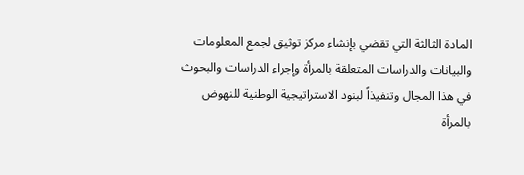المادة الثالثة التي تقضي بإنشاء مركز توثيق لجمع المعلومات والبيانات والدراسات المتعلقة بالمرأة وإجراء الدراسات والبحوث في هذا المجال وتنفيذاً لبنود الاستراتيجية الوطنية للنهوض بالمرأة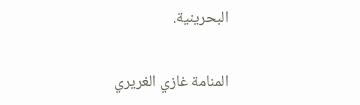البحرينية.

المنامة غازي الغريري